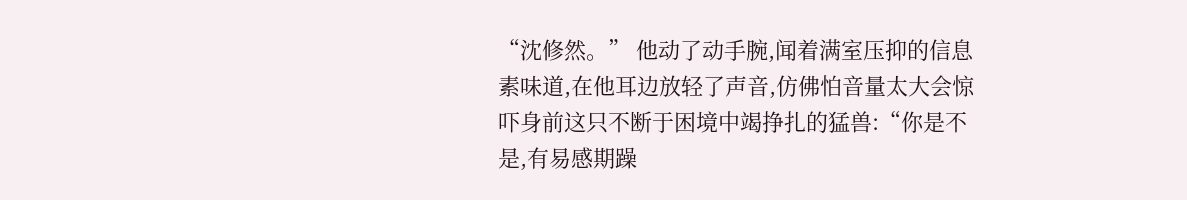“沈修然。” 他动了动手腕,闻着满室压抑的信息素味道,在他耳边放轻了声音,仿佛怕音量太大会惊吓身前这只不断于困境中竭挣扎的猛兽:“你是不是,有易感期躁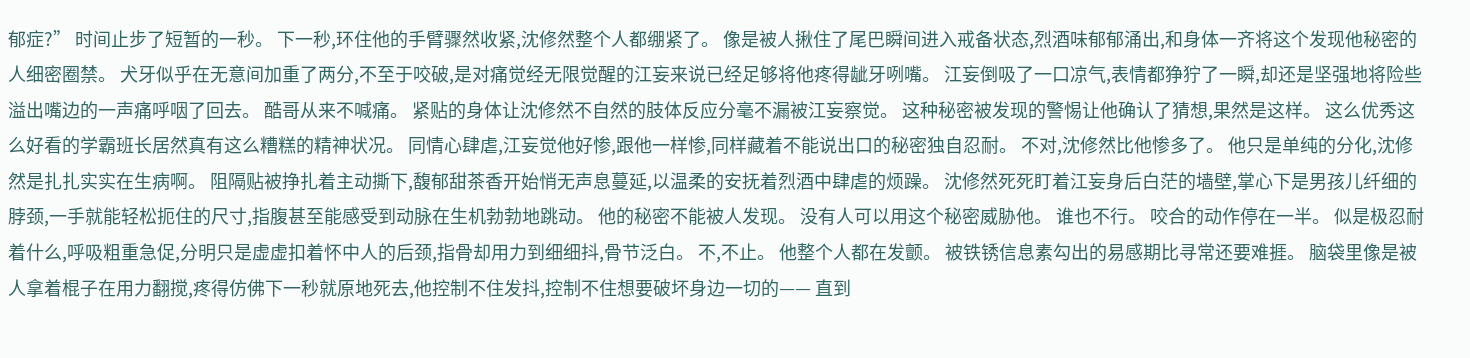郁症?” 时间止步了短暂的一秒。 下一秒,环住他的手臂骤然收紧,沈修然整个人都绷紧了。 像是被人揪住了尾巴瞬间进入戒备状态,烈酒味郁郁涌出,和身体一齐将这个发现他秘密的人细密圈禁。 犬牙似乎在无意间加重了两分,不至于咬破,是对痛觉经无限觉醒的江妄来说已经足够将他疼得龇牙咧嘴。 江妄倒吸了一口凉气,表情都狰狞了一瞬,却还是坚强地将险些溢出嘴边的一声痛呼咽了回去。 酷哥从来不喊痛。 紧贴的身体让沈修然不自然的肢体反应分毫不漏被江妄察觉。 这种秘密被发现的警惕让他确认了猜想,果然是这样。 这么优秀这么好看的学霸班长居然真有这么糟糕的精神状况。 同情心肆虐,江妄觉他好惨,跟他一样惨,同样藏着不能说出口的秘密独自忍耐。 不对,沈修然比他惨多了。 他只是单纯的分化,沈修然是扎扎实实在生病啊。 阻隔贴被挣扎着主动撕下,馥郁甜茶香开始悄无声息蔓延,以温柔的安抚着烈酒中肆虐的烦躁。 沈修然死死盯着江妄身后白茫的墙壁,掌心下是男孩儿纤细的脖颈,一手就能轻松扼住的尺寸,指腹甚至能感受到动脉在生机勃勃地跳动。 他的秘密不能被人发现。 没有人可以用这个秘密威胁他。 谁也不行。 咬合的动作停在一半。 似是极忍耐着什么,呼吸粗重急促,分明只是虚虚扣着怀中人的后颈,指骨却用力到细细抖,骨节泛白。 不,不止。 他整个人都在发颤。 被铁锈信息素勾出的易感期比寻常还要难捱。 脑袋里像是被人拿着棍子在用力翻搅,疼得仿佛下一秒就原地死去,他控制不住发抖,控制不住想要破坏身边一切的—— 直到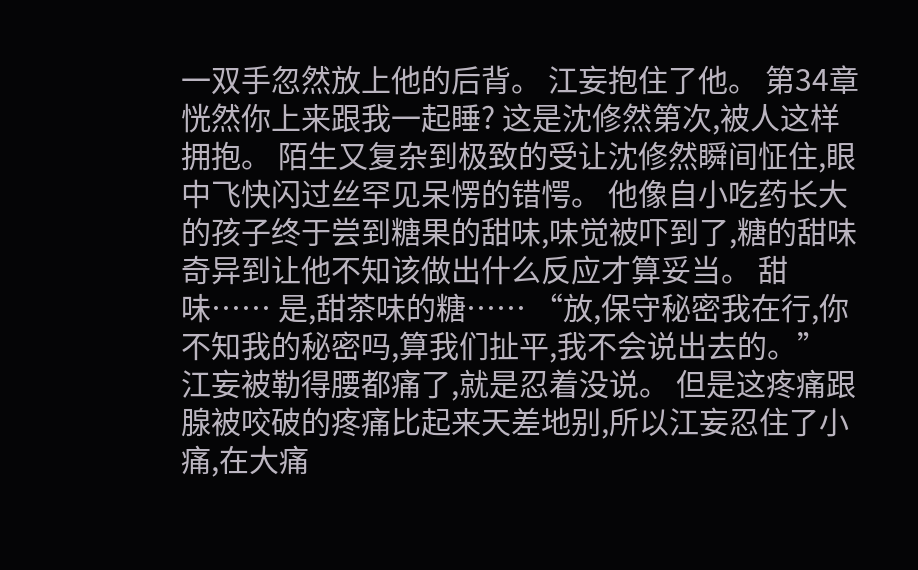一双手忽然放上他的后背。 江妄抱住了他。 第34章恍然你上来跟我一起睡? 这是沈修然第次,被人这样拥抱。 陌生又复杂到极致的受让沈修然瞬间怔住,眼中飞快闪过丝罕见呆愣的错愕。 他像自小吃药长大的孩子终于尝到糖果的甜味,味觉被吓到了,糖的甜味奇异到让他不知该做出什么反应才算妥当。 甜味…… 是,甜茶味的糖…… “放,保守秘密我在行,你不知我的秘密吗,算我们扯平,我不会说出去的。” 江妄被勒得腰都痛了,就是忍着没说。 但是这疼痛跟腺被咬破的疼痛比起来天差地别,所以江妄忍住了小痛,在大痛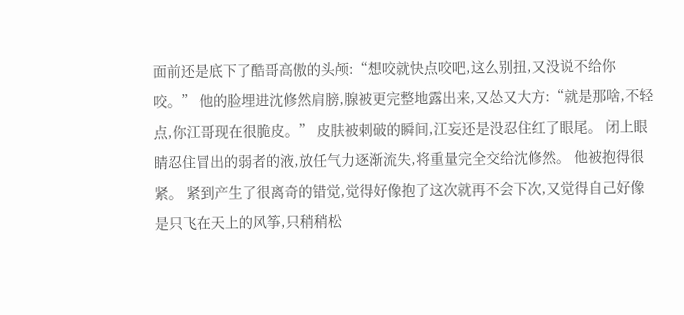面前还是底下了酷哥高傲的头颅:“想咬就快点咬吧,这么别扭,又没说不给你咬。” 他的脸埋进沈修然肩膀,腺被更完整地露出来,又怂又大方:“就是那啥,不轻点,你江哥现在很脆皮。” 皮肤被刺破的瞬间,江妄还是没忍住红了眼尾。 闭上眼睛忍住冒出的弱者的液,放任气力逐渐流失,将重量完全交给沈修然。 他被抱得很紧。 紧到产生了很离奇的错觉,觉得好像抱了这次就再不会下次,又觉得自己好像是只飞在天上的风筝,只稍稍松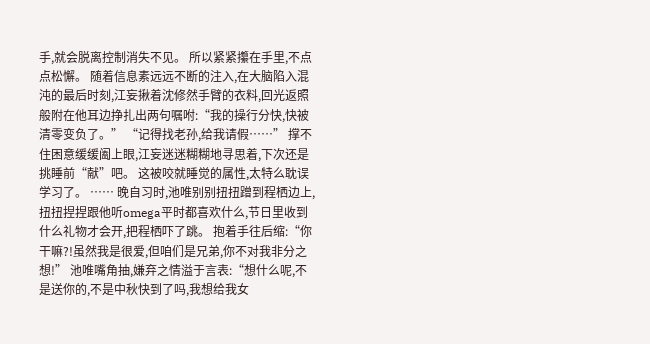手,就会脱离控制消失不见。 所以紧紧攥在手里,不点点松懈。 随着信息素远远不断的注入,在大脑陷入混沌的最后时刻,江妄揪着沈修然手臂的衣料,回光返照般附在他耳边挣扎出两句嘱咐:“我的操行分快,快被清零变负了。” “记得找老孙,给我请假……” 撑不住困意缓缓阖上眼,江妄迷迷糊糊地寻思着,下次还是挑睡前“献”吧。 这被咬就睡觉的属性,太特么耽误学习了。 …… 晚自习时,池唯别别扭扭蹭到程栖边上,扭扭捏捏跟他听omega平时都喜欢什么,节日里收到什么礼物才会开,把程栖吓了跳。 抱着手往后缩:“你干嘛?!虽然我是很爱,但咱们是兄弟,你不对我非分之想!” 池唯嘴角抽,嫌弃之情溢于言表:“想什么呢,不是送你的,不是中秋快到了吗,我想给我女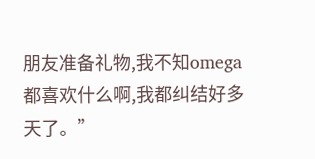朋友准备礼物,我不知omega都喜欢什么啊,我都纠结好多天了。”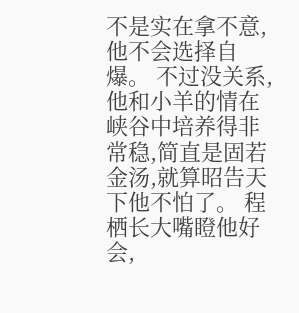不是实在拿不意,他不会选择自爆。 不过没关系,他和小羊的情在峡谷中培养得非常稳,简直是固若金汤,就算昭告天下他不怕了。 程栖长大嘴瞪他好会,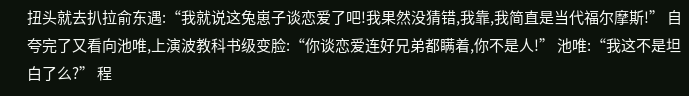扭头就去扒拉俞东遇:“我就说这兔崽子谈恋爱了吧!我果然没猜错,我靠,我简直是当代福尔摩斯!” 自夸完了又看向池唯,上演波教科书级变脸:“你谈恋爱连好兄弟都瞒着,你不是人!” 池唯:“我这不是坦白了么?” 程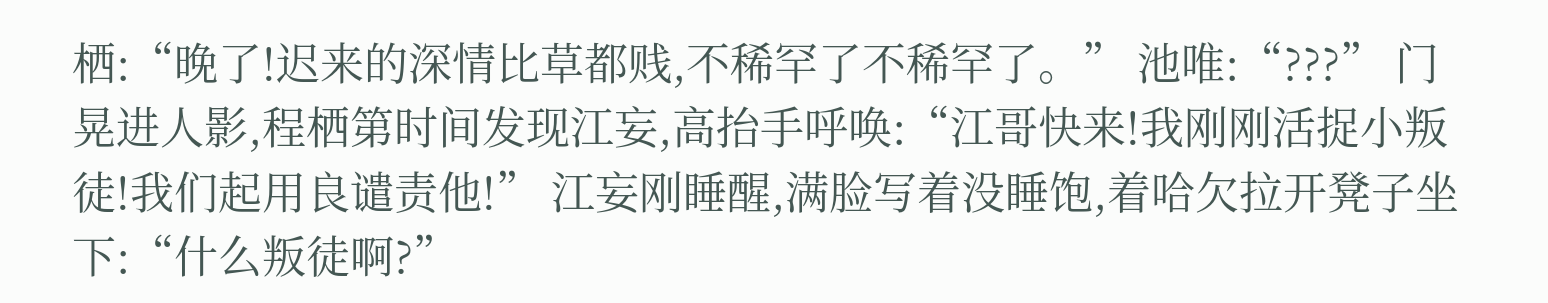栖:“晚了!迟来的深情比草都贱,不稀罕了不稀罕了。” 池唯:“???” 门晃进人影,程栖第时间发现江妄,高抬手呼唤:“江哥快来!我刚刚活捉小叛徒!我们起用良谴责他!” 江妄刚睡醒,满脸写着没睡饱,着哈欠拉开凳子坐下:“什么叛徒啊?”